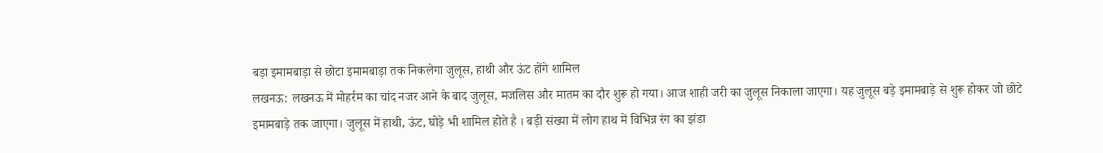बड़ा इमामबाड़ा से छोटा इमामबाड़ा तक निकलेगा जुलूस, हाथी और ऊंट होंगे शामिल
लखनऊ: लखनऊ में मोहर्रम का चांद नजर आने के बाद जुलूस, मजलिस और मातम का दौर शुरू हो गया। आज शाही जरी का जुलूस निकाला जाएगा। यह जुलूस बड़े इमामबाड़े से शुरू होकर जो छोटे इमामबाड़े तक जाएगा। जुलूस में हाथी, ऊंट, घोड़े भी शामिल होते है । बड़ी संख्या में लोग हाथ में विभिन्न रंग का झंडा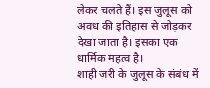लेकर चलते हैं। इस जुलूस को अवध की इतिहास से जोड़कर देखा जाता है। इसका एक धार्मिक महत्व है।
शाही जरी के जुलूस के संबंध में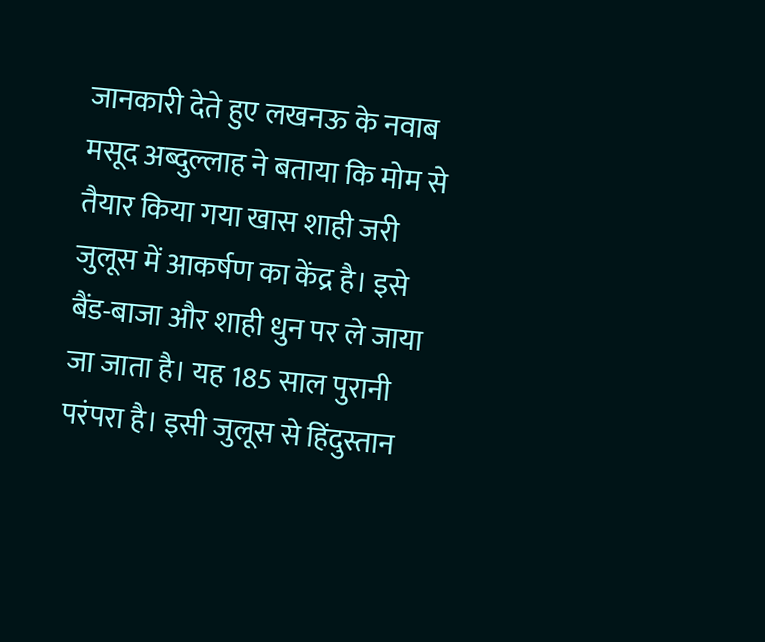जानकारी देते हुए लखनऊ के नवाब मसूद अब्दुल्लाह ने बताया कि मोम से तैयार किया गया खास शाही जरी जुलूस में आकर्षण का केंद्र है। इसे बैंड-बाजा और शाही धुन पर ले जाया जा जाता है। यह 185 साल पुरानी परंपरा है। इसी जुलूस से हिंदुस्तान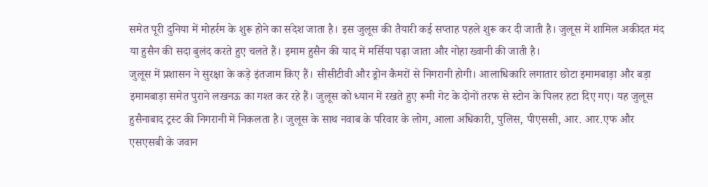समेत पूरी दुनिया में मोहर्रम के शुरू होने का संदेश जाता है। इस जुलूस की तैयारी कई सप्ताह पहले शुरू कर दी जाती है। जुलूस में शामिल अकीदत मंद या हुसैन की सदा बुलंद करते हुए चलते हैं। इमाम हुसैन की याद में मर्सिया पढ़ा जाता और नोहा ख्वानी की जाती है।
जुलूस में प्रशासन ने सुरक्षा के कड़े इंतजाम किए हैं। सीसीटीवी और ड्रोन कैमरों से निगरानी होगी। आलाधिकारि लगातार छोटा इमामबाड़ा और बड़ा इमामबाड़ा समेत पुराने लखनऊ का गश्त कर रहे हैं। जुलूस को ध्यान में रखते हुए रूमी गेट के दोनों तरफ से स्टोन के पिलर हटा दिए गए। यह जुलूस हुसैनाबाद ट्रस्ट की निगरानी में निकलता है। जुलूस के साथ नवाब के परिवार के लोग, आला अधिकारी, पुलिस, पीएससी, आर. आर.एफ और एसएसबी के जवान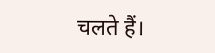चलते हैं।